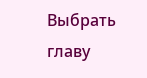Выбрать главу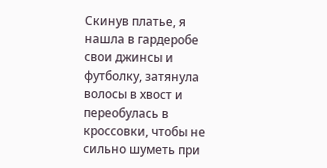Скинув платье, я нашла в гардеробе свои джинсы и футболку, затянула волосы в хвост и переобулась в кроссовки, чтобы не сильно шуметь при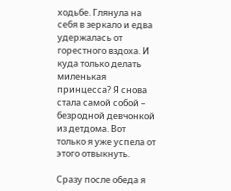ходьбе. Глянула на себя в зеркало и едва удержалась от горестного вздоха. И куда только делать миленькая принцесса? Я снова стала самой собой – безродной девчонкой из детдома. Вот только я уже успела от этого отвыкнуть.

Сразу после обеда я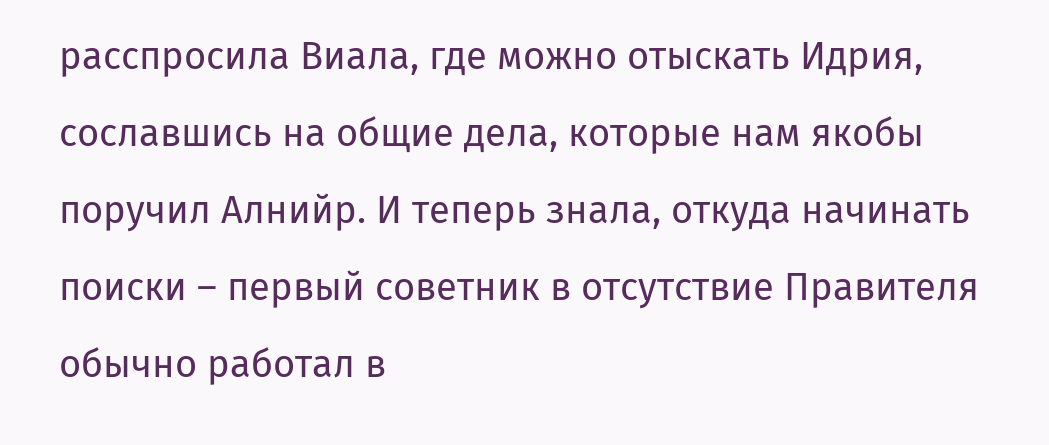расспросила Виала, где можно отыскать Идрия, сославшись на общие дела, которые нам якобы поручил Алнийр. И теперь знала, откуда начинать поиски – первый советник в отсутствие Правителя обычно работал в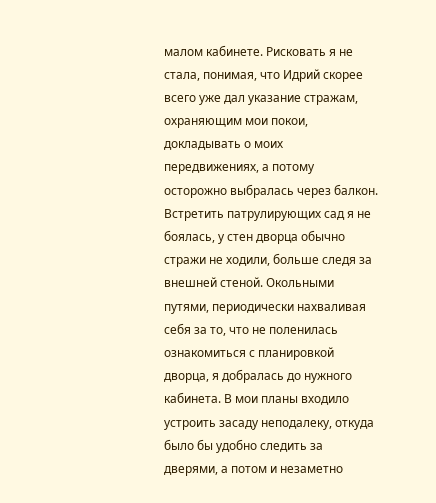малом кабинете. Рисковать я не стала, понимая, что Идрий скорее всего уже дал указание стражам, охраняющим мои покои, докладывать о моих передвижениях, а потому осторожно выбралась через балкон. Встретить патрулирующих сад я не боялась, у стен дворца обычно стражи не ходили, больше следя за внешней стеной. Окольными путями, периодически нахваливая себя за то, что не поленилась ознакомиться с планировкой дворца, я добралась до нужного кабинета. В мои планы входило устроить засаду неподалеку, откуда было бы удобно следить за дверями, а потом и незаметно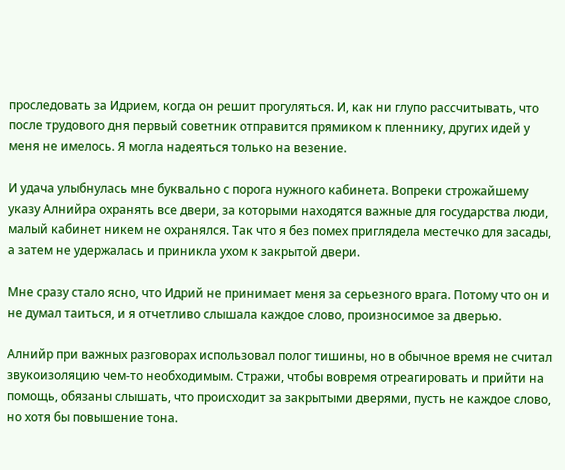проследовать за Идрием, когда он решит прогуляться. И, как ни глупо рассчитывать, что после трудового дня первый советник отправится прямиком к пленнику, других идей у меня не имелось. Я могла надеяться только на везение.

И удача улыбнулась мне буквально с порога нужного кабинета. Вопреки строжайшему указу Алнийра охранять все двери, за которыми находятся важные для государства люди, малый кабинет никем не охранялся. Так что я без помех приглядела местечко для засады, а затем не удержалась и приникла ухом к закрытой двери.

Мне сразу стало ясно, что Идрий не принимает меня за серьезного врага. Потому что он и не думал таиться, и я отчетливо слышала каждое слово, произносимое за дверью.

Алнийр при важных разговорах использовал полог тишины, но в обычное время не считал звукоизоляцию чем-то необходимым. Стражи, чтобы вовремя отреагировать и прийти на помощь, обязаны слышать, что происходит за закрытыми дверями, пусть не каждое слово, но хотя бы повышение тона.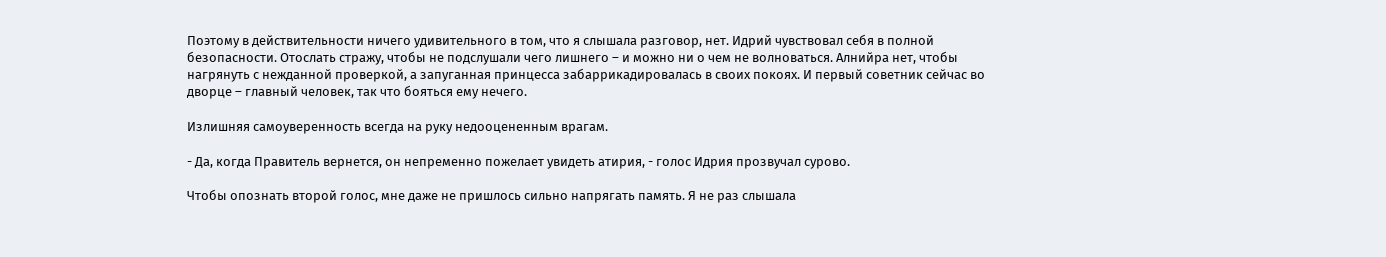Поэтому в действительности ничего удивительного в том, что я слышала разговор, нет. Идрий чувствовал себя в полной безопасности. Отослать стражу, чтобы не подслушали чего лишнего – и можно ни о чем не волноваться. Алнийра нет, чтобы нагрянуть с нежданной проверкой, а запуганная принцесса забаррикадировалась в своих покоях. И первый советник сейчас во дворце – главный человек, так что бояться ему нечего.

Излишняя самоуверенность всегда на руку недооцененным врагам.

- Да, когда Правитель вернется, он непременно пожелает увидеть атирия, - голос Идрия прозвучал сурово.

Чтобы опознать второй голос, мне даже не пришлось сильно напрягать память. Я не раз слышала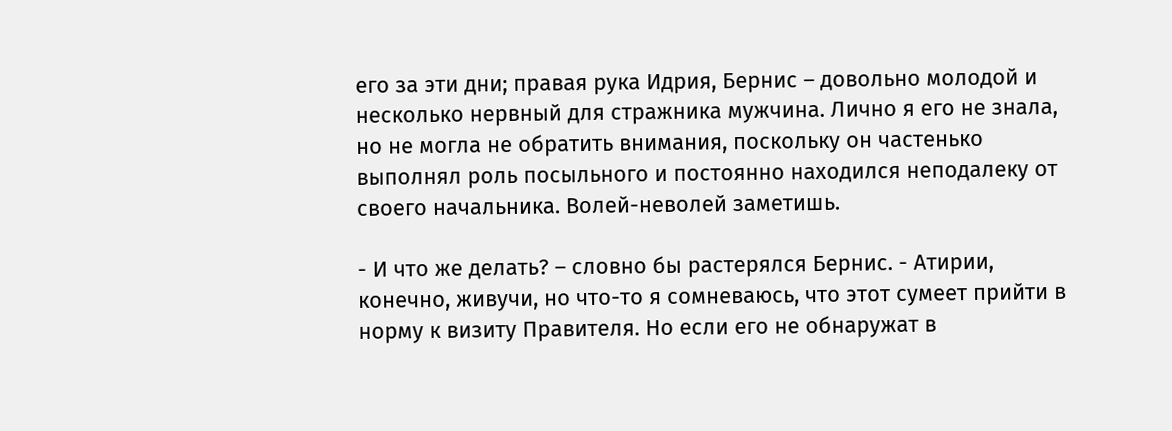его за эти дни; правая рука Идрия, Бернис – довольно молодой и несколько нервный для стражника мужчина. Лично я его не знала, но не могла не обратить внимания, поскольку он частенько выполнял роль посыльного и постоянно находился неподалеку от своего начальника. Волей-неволей заметишь.

- И что же делать? – словно бы растерялся Бернис. - Атирии, конечно, живучи, но что-то я сомневаюсь, что этот сумеет прийти в норму к визиту Правителя. Но если его не обнаружат в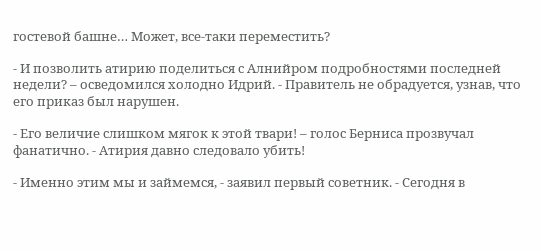гостевой башне… Может, все-таки переместить?

- И позволить атирию поделиться с Алнийром подробностями последней недели? – осведомился холодно Идрий. - Правитель не обрадуется, узнав, что его приказ был нарушен.

- Его величие слишком мягок к этой твари! – голос Берниса прозвучал фанатично. - Атирия давно следовало убить!

- Именно этим мы и займемся, - заявил первый советник. - Сегодня в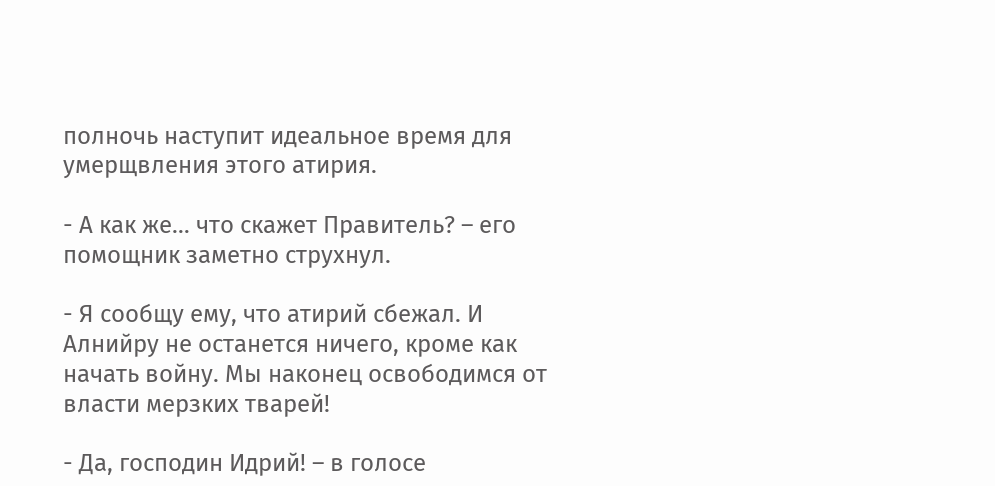полночь наступит идеальное время для умерщвления этого атирия.

- А как же… что скажет Правитель? – его помощник заметно струхнул.

- Я сообщу ему, что атирий сбежал. И Алнийру не останется ничего, кроме как начать войну. Мы наконец освободимся от власти мерзких тварей!

- Да, господин Идрий! – в голосе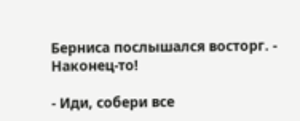Берниса послышался восторг. - Наконец-то!

- Иди, собери все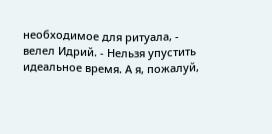необходимое для ритуала, - велел Идрий. - Нельзя упустить идеальное время. А я, пожалуй,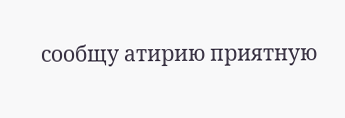сообщу атирию приятную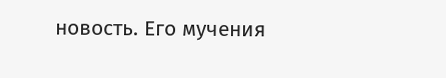новость. Его мучения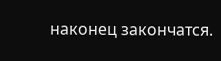наконец закончатся.